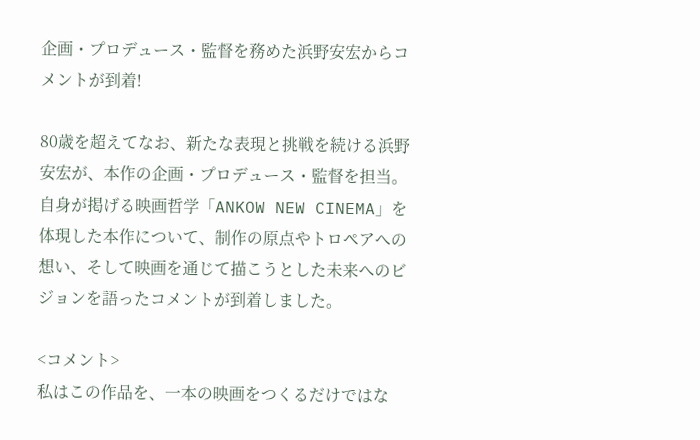企画・プロデュース・監督を務めた浜野安宏からコメントが到着!

80歳を超えてなお、新たな表現と挑戦を続ける浜野安宏が、本作の企画・プロデュース・監督を担当。自身が掲げる映画哲学「ANKOW NEW CINEMA」を体現した本作について、制作の原点やトロペアへの想い、そして映画を通じて描こうとした未来へのビジョンを語ったコメントが到着しました。

<コメント>
私はこの作品を、一本の映画をつくるだけではな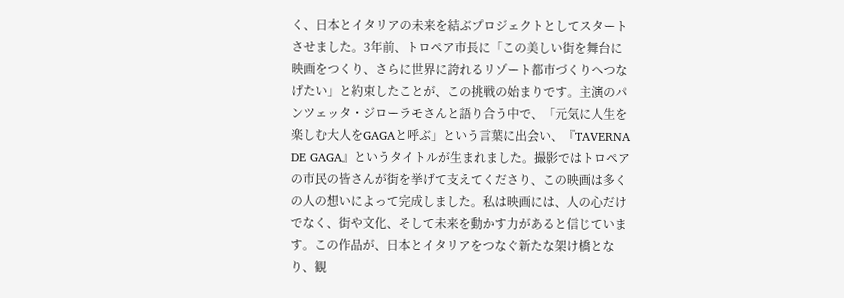く、日本とイタリアの未来を結ぶプロジェクトとしてスタートさせました。3年前、トロペア市長に「この美しい街を舞台に映画をつくり、さらに世界に誇れるリゾート都市づくりへつなげたい」と約束したことが、この挑戦の始まりです。主演のパンツェッタ・ジローラモさんと語り合う中で、「元気に人生を楽しむ大人をGAGAと呼ぶ」という言葉に出会い、『TAVERNA DE GAGA』というタイトルが生まれました。撮影ではトロペアの市民の皆さんが街を挙げて支えてくださり、この映画は多くの人の想いによって完成しました。私は映画には、人の心だけでなく、街や文化、そして未来を動かす力があると信じています。この作品が、日本とイタリアをつなぐ新たな架け橋となり、観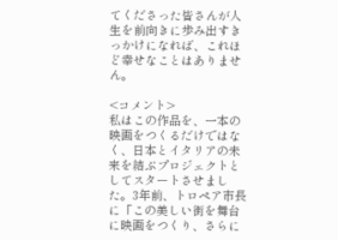てくださった皆さんが人生を前向きに歩み出すきっかけになれば、これほど幸せなことはありません。

<コメント>
私はこの作品を、一本の映画をつくるだけではなく、日本とイタリアの未来を結ぶプロジェクトとしてスタートさせました。3年前、トロペア市長に「この美しい街を舞台に映画をつくり、さらに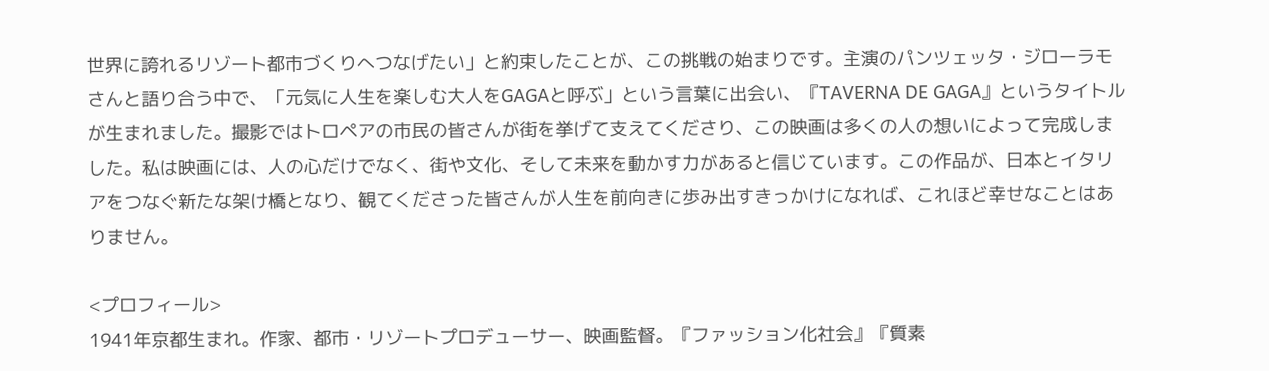世界に誇れるリゾート都市づくりへつなげたい」と約束したことが、この挑戦の始まりです。主演のパンツェッタ・ジローラモさんと語り合う中で、「元気に人生を楽しむ大人をGAGAと呼ぶ」という言葉に出会い、『TAVERNA DE GAGA』というタイトルが生まれました。撮影ではトロペアの市民の皆さんが街を挙げて支えてくださり、この映画は多くの人の想いによって完成しました。私は映画には、人の心だけでなく、街や文化、そして未来を動かす力があると信じています。この作品が、日本とイタリアをつなぐ新たな架け橋となり、観てくださった皆さんが人生を前向きに歩み出すきっかけになれば、これほど幸せなことはありません。

<プロフィール>
1941年京都生まれ。作家、都市・リゾートプロデューサー、映画監督。『ファッション化社会』『質素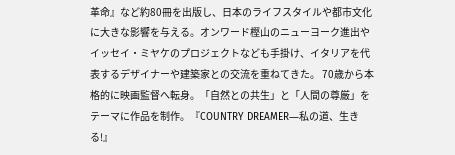革命』など約80冊を出版し、日本のライフスタイルや都市文化に大きな影響を与える。オンワード樫山のニューヨーク進出やイッセイ・ミヤケのプロジェクトなども手掛け、イタリアを代表するデザイナーや建築家との交流を重ねてきた。 70歳から本格的に映画監督へ転身。「自然との共生」と「人間の尊厳」をテーマに作品を制作。『COUNTRY DREAMER―私の道、生きる!』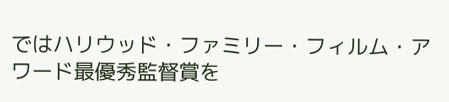ではハリウッド・ファミリー・フィルム・アワード最優秀監督賞を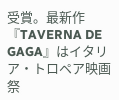受賞。最新作『TAVERNA DE GAGA』はイタリア・トロペア映画祭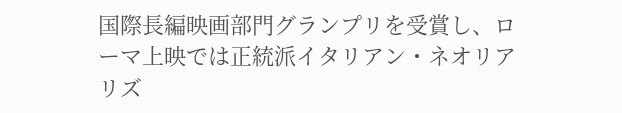国際長編映画部門グランプリを受賞し、ローマ上映では正統派イタリアン・ネオリアリズ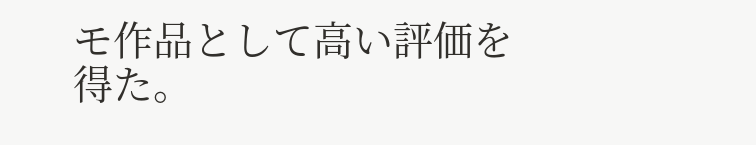モ作品として高い評価を得た。